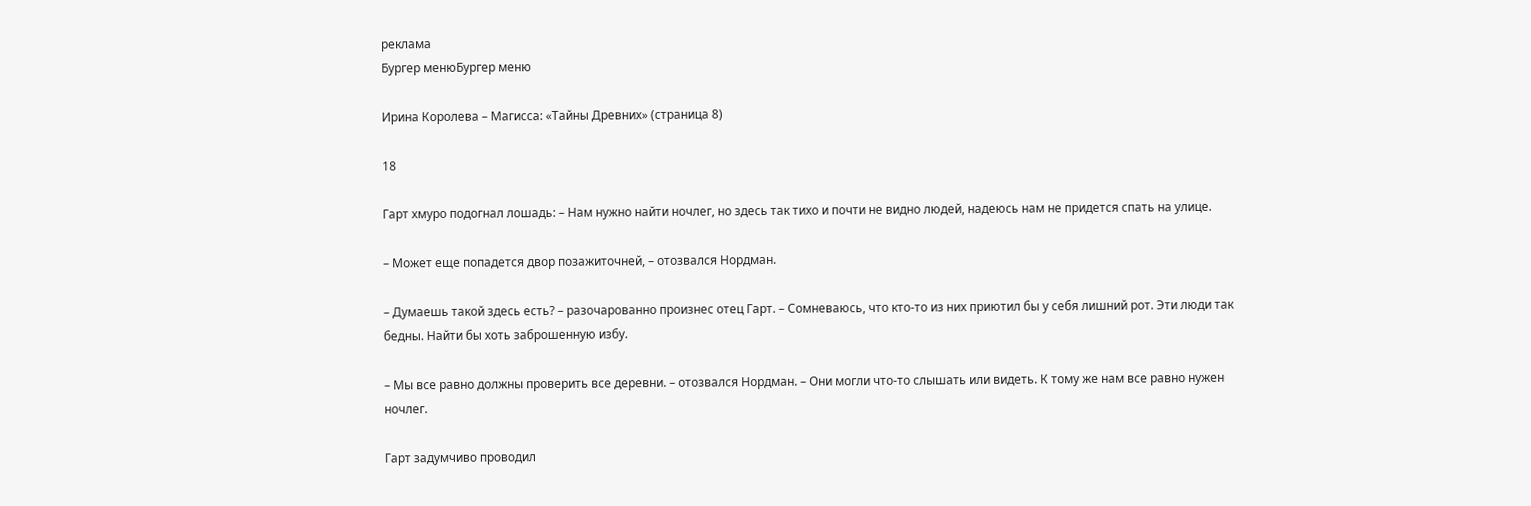реклама
Бургер менюБургер меню

Ирина Королева – Магисса: «Тайны Древних» (страница 8)

18

Гарт хмуро подогнал лошадь: – Нам нужно найти ночлег, но здесь так тихо и почти не видно людей, надеюсь нам не придется спать на улице.

– Может еще попадется двор позажиточней, – отозвался Нордман.

– Думаешь такой здесь есть? – разочарованно произнес отец Гарт. – Сомневаюсь, что кто-то из них приютил бы у себя лишний рот. Эти люди так бедны. Найти бы хоть заброшенную избу.

– Мы все равно должны проверить все деревни. – отозвался Нордман. – Они могли что-то слышать или видеть. К тому же нам все равно нужен ночлег.

Гарт задумчиво проводил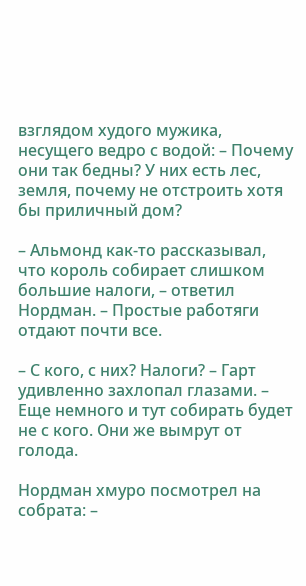взглядом худого мужика, несущего ведро с водой: – Почему они так бедны? У них есть лес, земля, почему не отстроить хотя бы приличный дом?

– Альмонд как-то рассказывал, что король собирает слишком большие налоги, – ответил Нордман. – Простые работяги отдают почти все.

– С кого, с них? Налоги? – Гарт удивленно захлопал глазами. – Еще немного и тут собирать будет не с кого. Они же вымрут от голода.

Нордман хмуро посмотрел на собрата: –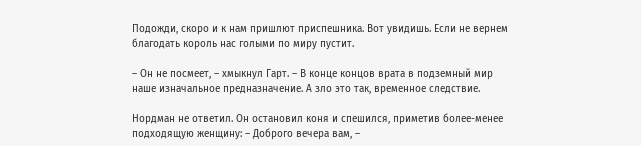Подожди, скоро и к нам пришлют приспешника. Вот увидишь. Если не вернем благодать король нас голыми по миру пустит.

– Он не посмеет, – хмыкнул Гарт. – В конце концов врата в подземный мир наше изначальное предназначение. А зло это так, временное следствие.

Нордман не ответил. Он остановил коня и спешился, приметив более-менее подходящую женщину: – Доброго вечера вам, –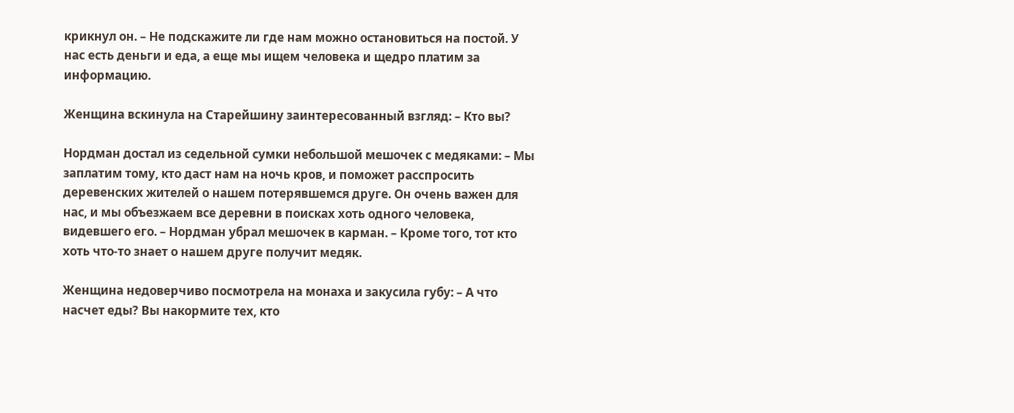крикнул он. – Не подскажите ли где нам можно остановиться на постой. У нас есть деньги и еда, а еще мы ищем человека и щедро платим за информацию.

Женщина вскинула на Старейшину заинтересованный взгляд: – Кто вы?

Нордман достал из седельной сумки небольшой мешочек с медяками: – Мы заплатим тому, кто даст нам на ночь кров, и поможет расспросить деревенских жителей о нашем потерявшемся друге. Он очень важен для нас, и мы объезжаем все деревни в поисках хоть одного человека, видевшего его. – Нордман убрал мешочек в карман. – Кроме того, тот кто хоть что-то знает о нашем друге получит медяк.

Женщина недоверчиво посмотрела на монаха и закусила губу: – А что насчет еды? Вы накормите тех, кто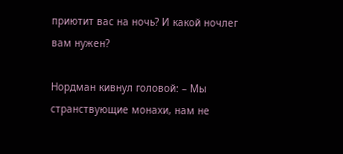приютит вас на ночь? И какой ночлег вам нужен?

Нордман кивнул головой: – Мы странствующие монахи, нам не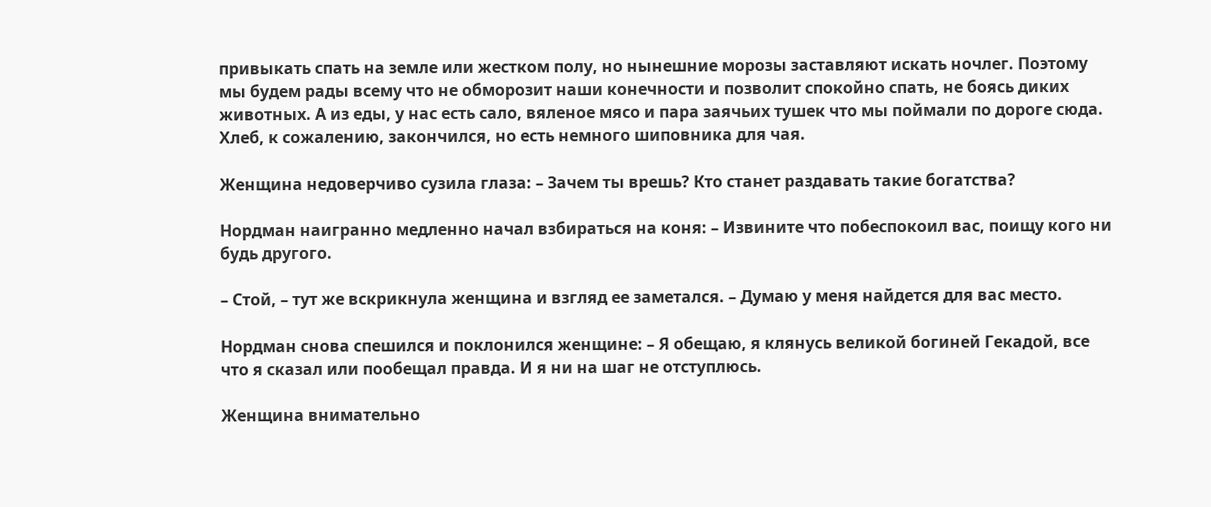привыкать спать на земле или жестком полу, но нынешние морозы заставляют искать ночлег. Поэтому мы будем рады всему что не обморозит наши конечности и позволит спокойно спать, не боясь диких животных. А из еды, у нас есть сало, вяленое мясо и пара заячьих тушек что мы поймали по дороге сюда. Хлеб, к сожалению, закончился, но есть немного шиповника для чая.

Женщина недоверчиво сузила глаза: – Зачем ты врешь? Кто станет раздавать такие богатства?

Нордман наигранно медленно начал взбираться на коня: – Извините что побеспокоил вас, поищу кого ни будь другого.

– Стой, – тут же вскрикнула женщина и взгляд ее заметался. – Думаю у меня найдется для вас место.

Нордман снова спешился и поклонился женщине: – Я обещаю, я клянусь великой богиней Гекадой, все что я сказал или пообещал правда. И я ни на шаг не отступлюсь.

Женщина внимательно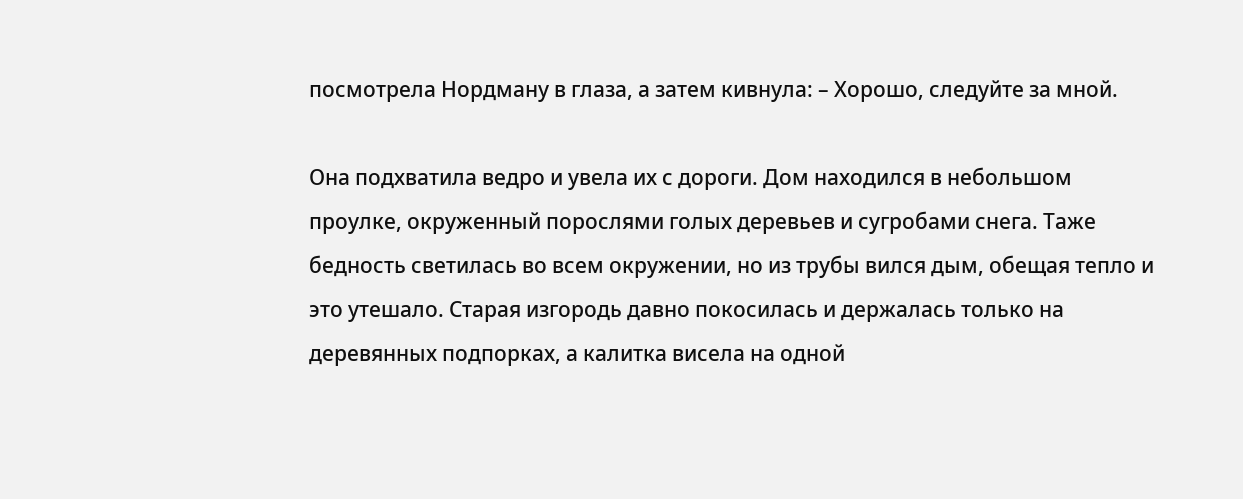посмотрела Нордману в глаза, а затем кивнула: – Хорошо, следуйте за мной.

Она подхватила ведро и увела их с дороги. Дом находился в небольшом проулке, окруженный порослями голых деревьев и сугробами снега. Таже бедность светилась во всем окружении, но из трубы вился дым, обещая тепло и это утешало. Старая изгородь давно покосилась и держалась только на деревянных подпорках, а калитка висела на одной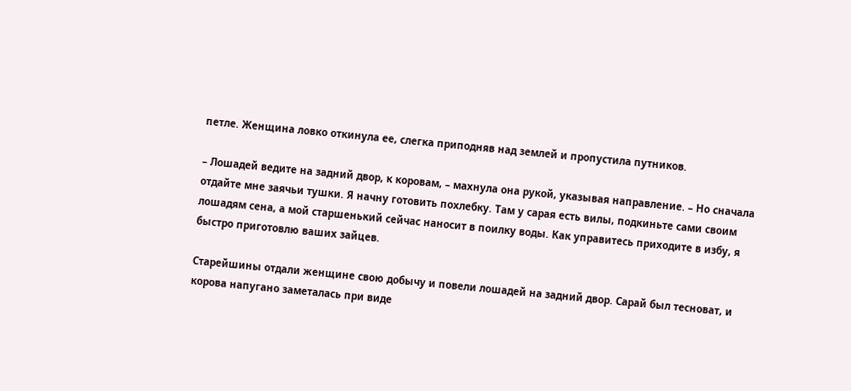петле. Женщина ловко откинула ее, слегка приподняв над землей и пропустила путников.

– Лошадей ведите на задний двор, к коровам, – махнула она рукой, указывая направление. – Но сначала отдайте мне заячьи тушки. Я начну готовить похлебку. Там у сарая есть вилы, подкиньте сами своим лошадям сена, а мой старшенький сейчас наносит в поилку воды. Как управитесь приходите в избу, я быстро приготовлю ваших зайцев.

Старейшины отдали женщине свою добычу и повели лошадей на задний двор. Сарай был тесноват, и корова напугано заметалась при виде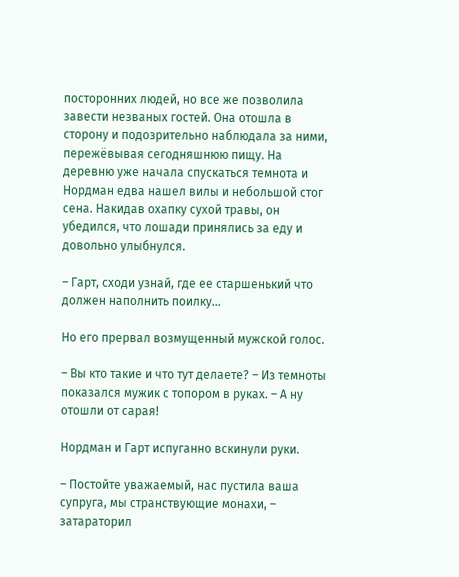посторонних людей, но все же позволила завести незваных гостей. Она отошла в сторону и подозрительно наблюдала за ними, пережёвывая сегодняшнюю пищу. На деревню уже начала спускаться темнота и Нордман едва нашел вилы и небольшой стог сена. Накидав охапку сухой травы, он убедился, что лошади принялись за еду и довольно улыбнулся.

– Гарт, сходи узнай, где ее старшенький что должен наполнить поилку…

Но его прервал возмущенный мужской голос.

– Вы кто такие и что тут делаете? – Из темноты показался мужик с топором в руках. – А ну отошли от сарая!

Нордман и Гарт испуганно вскинули руки.

– Постойте уважаемый, нас пустила ваша супруга, мы странствующие монахи, – затараторил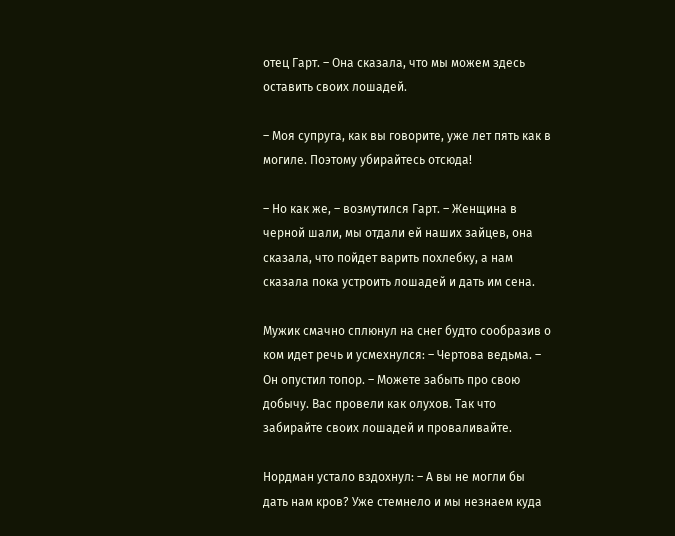отец Гарт. – Она сказала, что мы можем здесь оставить своих лошадей.

– Моя супруга, как вы говорите, уже лет пять как в могиле. Поэтому убирайтесь отсюда!

– Но как же, – возмутился Гарт. – Женщина в черной шали, мы отдали ей наших зайцев, она сказала, что пойдет варить похлебку, а нам сказала пока устроить лошадей и дать им сена.

Мужик смачно сплюнул на снег будто сообразив о ком идет речь и усмехнулся: – Чертова ведьма. – Он опустил топор. – Можете забыть про свою добычу. Вас провели как олухов. Так что забирайте своих лошадей и проваливайте.

Нордман устало вздохнул: – А вы не могли бы дать нам кров? Уже стемнело и мы незнаем куда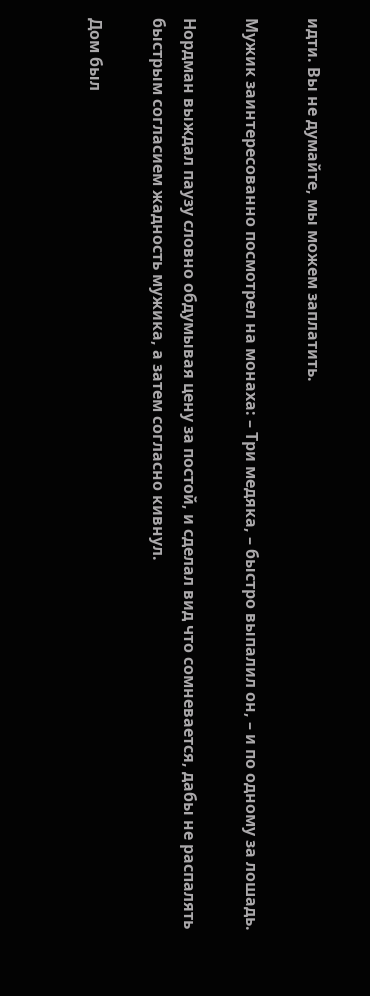идти. Вы не думайте, мы можем заплатить.

Мужик заинтересованно посмотрел на монаха: – Три медяка, – быстро выпалил он, – и по одному за лошадь.

Нордман выждал паузу словно обдумывая цену за постой, и сделал вид что сомневается, дабы не распалять быстрым согласием жадность мужика, а затем согласно кивнул.

Дом был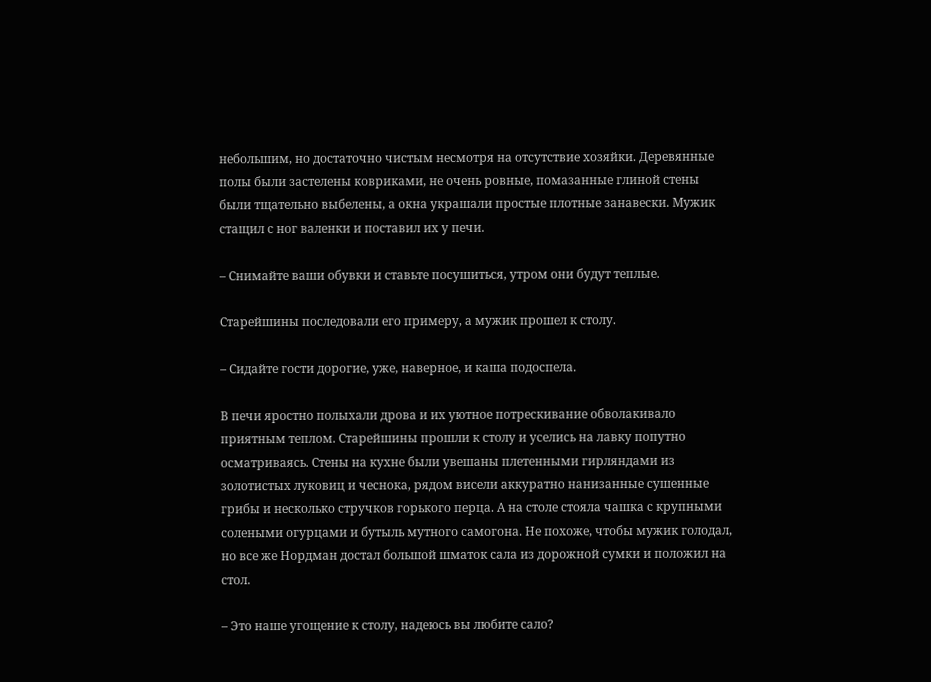небольшим, но достаточно чистым несмотря на отсутствие хозяйки. Деревянные полы были застелены ковриками, не очень ровные, помазанные глиной стены были тщательно выбелены, а окна украшали простые плотные занавески. Мужик стащил с ног валенки и поставил их у печи.

– Снимайте ваши обувки и ставьте посушиться, утром они будут теплые.

Старейшины последовали его примеру, а мужик прошел к столу.

– Сидайте гости дорогие, уже, наверное, и каша подоспела.

В печи яростно полыхали дрова и их уютное потрескивание обволакивало приятным теплом. Старейшины прошли к столу и уселись на лавку попутно осматриваясь. Стены на кухне были увешаны плетенными гирляндами из золотистых луковиц и чеснока, рядом висели аккуратно нанизанные сушенные грибы и несколько стручков горького перца. А на столе стояла чашка с крупными солеными огурцами и бутыль мутного самогона. Не похоже, чтобы мужик голодал, но все же Нордман достал большой шматок сала из дорожной сумки и положил на стол.

– Это наше угощение к столу, надеюсь вы любите сало?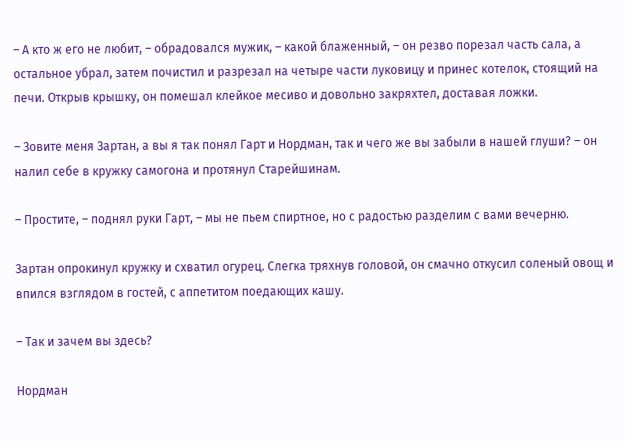– А кто ж его не любит, – обрадовался мужик, – какой блаженный, – он резво порезал часть сала, а остальное убрал, затем почистил и разрезал на четыре части луковицу и принес котелок, стоящий на печи. Открыв крышку, он помешал клейкое месиво и довольно закряхтел, доставая ложки.

– Зовите меня Зартан, а вы я так понял Гарт и Нордман, так и чего же вы забыли в нашей глуши? – он налил себе в кружку самогона и протянул Старейшинам.

– Простите, – поднял руки Гарт, – мы не пьем спиртное, но с радостью разделим с вами вечерню.

Зартан опрокинул кружку и схватил огурец. Слегка тряхнув головой, он смачно откусил соленый овощ и впился взглядом в гостей, с аппетитом поедающих кашу.

– Так и зачем вы здесь?

Нордман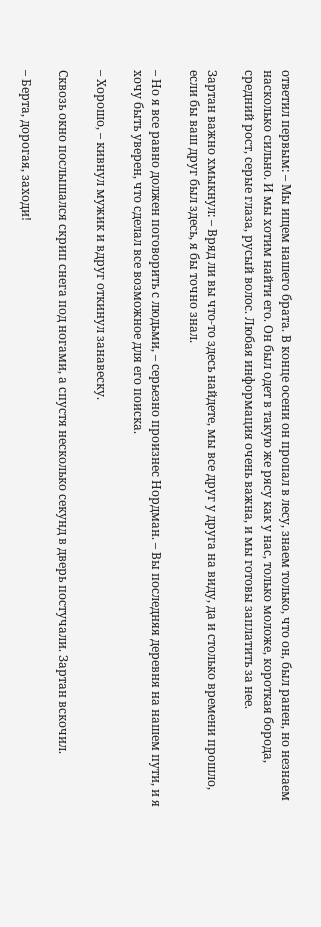ответил первым: – Мы ищем нашего брата. В конце осени он пропал в лесу, знаем только, что он, был ранен, но незнаем насколько сильно. И мы хотим найти его. Он был одет в такую же рясу как у нас, только моложе, короткая борода, средний рост, серые глаза, русый волос. Любая информация очень важна, и мы готовы заплатить за нее.

Зартан важно хмыкнул: – Вряд ли вы что-то здесь найдете, мы все друг у друга на виду, да и столько времени прошло, если бы ваш друг был здесь, я бы точно знал.

– Но я все равно должен поговорить с людьми, – серьезно произнес Нордман. – Вы последняя деревня на нашем пути, и я хочу быть уверен, что сделал все возможное для его поиска.

– Хорошо, – кивнул мужик и вдруг откинул занавеску.

Сквозь окно послышался скрип снега под ногами, а спустя несколько секунд в дверь постучали. Зартан вскочил.

– Берта, дорогая, заходи!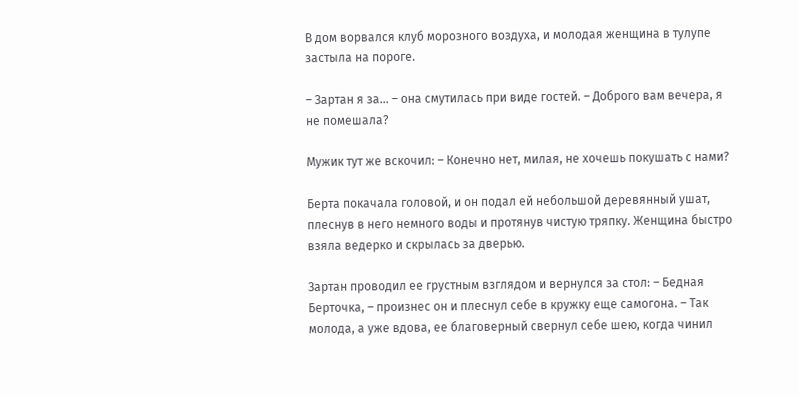В дом ворвался клуб морозного воздуха, и молодая женщина в тулупе застыла на пороге.

– Зартан я за… – она смутилась при виде гостей. – Доброго вам вечера, я не помешала?

Мужик тут же вскочил: – Конечно нет, милая, не хочешь покушать с нами?

Берта покачала головой, и он подал ей небольшой деревянный ушат, плеснув в него немного воды и протянув чистую тряпку. Женщина быстро взяла ведерко и скрылась за дверью.

Зартан проводил ее грустным взглядом и вернулся за стол: – Бедная Берточка, – произнес он и плеснул себе в кружку еще самогона. – Так молода, а уже вдова, ее благоверный свернул себе шею, когда чинил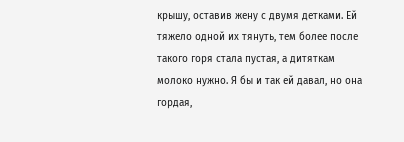крышу, оставив жену с двумя детками. Ей тяжело одной их тянуть, тем более после такого горя стала пустая, а дитяткам молоко нужно. Я бы и так ей давал, но она гордая,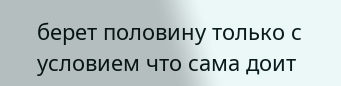берет половину только с условием что сама доит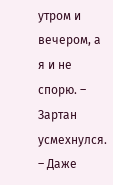утром и вечером, а я и не спорю. – Зартан усмехнулся. – Даже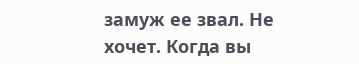замуж ее звал. Не хочет. Когда вы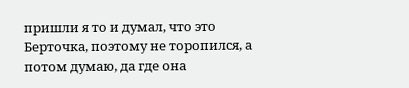пришли я то и думал, что это Берточка, поэтому не торопился, а потом думаю, да где она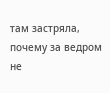там застряла, почему за ведром не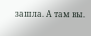зашла. А там вы.